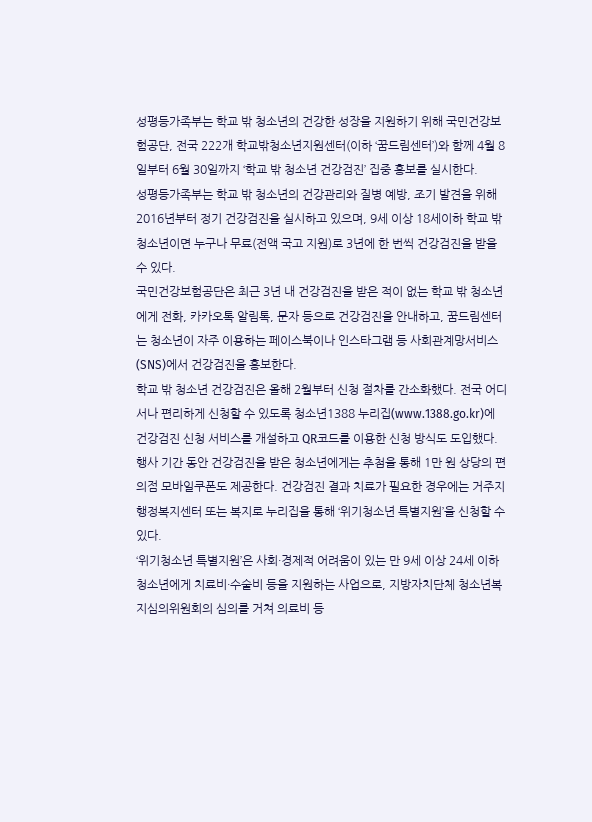성평등가족부는 학교 밖 청소년의 건강한 성장을 지원하기 위해 국민건강보험공단, 전국 222개 학교밖청소년지원센터(이하 ‘꿈드림센터’)와 함께 4월 8일부터 6월 30일까지 ‘학교 밖 청소년 건강검진’ 집중 홍보를 실시한다.
성평등가족부는 학교 밖 청소년의 건강관리와 질병 예방, 조기 발견을 위해 2016년부터 정기 건강검진을 실시하고 있으며, 9세 이상 18세이하 학교 밖 청소년이면 누구나 무료(전액 국고 지원)로 3년에 한 번씩 건강검진을 받을 수 있다.
국민건강보험공단은 최근 3년 내 건강검진을 받은 적이 없는 학교 밖 청소년에게 전화, 카카오톡 알림톡, 문자 등으로 건강검진을 안내하고, 꿈드림센터는 청소년이 자주 이용하는 페이스북이나 인스타그램 등 사회관계망서비스(SNS)에서 건강검진을 홍보한다.
학교 밖 청소년 건강검진은 올해 2월부터 신청 절차를 간소화했다. 전국 어디서나 편리하게 신청할 수 있도록 청소년1388 누리집(www.1388.go.kr)에 건강검진 신청 서비스를 개설하고 QR코드를 이용한 신청 방식도 도입했다.
행사 기간 동안 건강검진을 받은 청소년에게는 추첨을 통해 1만 원 상당의 편의점 모바일쿠폰도 제공한다. 건강검진 결과 치료가 필요한 경우에는 거주지 행정복지센터 또는 복지로 누리집을 통해 ‘위기청소년 특별지원’을 신청할 수 있다.
‘위기청소년 특별지원’은 사회·경제적 어려움이 있는 만 9세 이상 24세 이하 청소년에게 치료비·수술비 등을 지원하는 사업으로, 지방자치단체 청소년복지심의위원회의 심의를 거쳐 의료비 등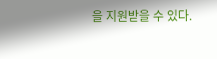을 지원받을 수 있다.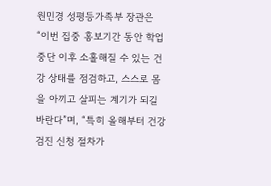원민경 성평등가족부 장관은 “이번 집중 홍보기간 동안 학업 중단 이후 소홀해질 수 있는 건강 상태를 점검하고, 스스로 몸을 아끼고 살피는 계기가 되길 바란다”며, “특히 올해부터 건강검진 신청 절차가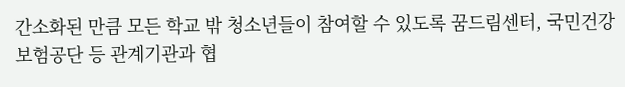간소화된 만큼 모든 학교 밖 청소년들이 참여할 수 있도록 꿈드림센터, 국민건강보험공단 등 관계기관과 협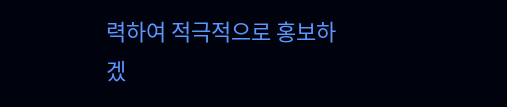력하여 적극적으로 홍보하겠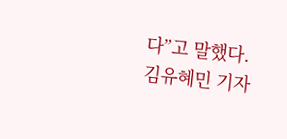다”고 말했다.
김유혜민 기자